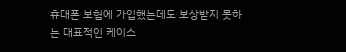휴대폰 보험에 가입했는데도 보상받지 못하는 대표적인 케이스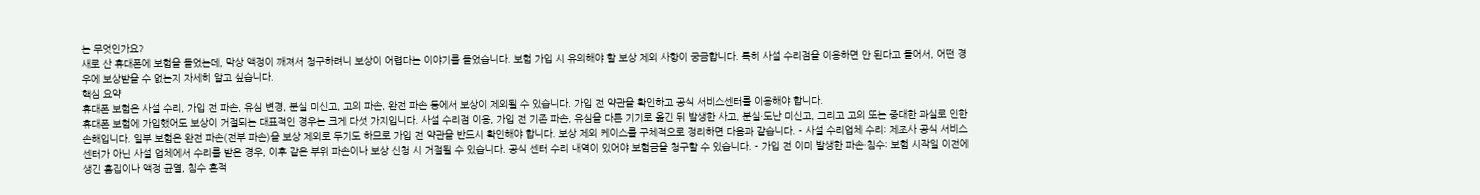는 무엇인가요?
새로 산 휴대폰에 보험을 들었는데, 막상 액정이 깨져서 청구하려니 보상이 어렵다는 이야기를 들었습니다. 보험 가입 시 유의해야 할 보상 제외 사항이 궁금합니다. 특히 사설 수리점을 이용하면 안 된다고 들어서, 어떤 경우에 보상받을 수 없는지 자세히 알고 싶습니다.
핵심 요약
휴대폰 보험은 사설 수리, 가입 전 파손, 유심 변경, 분실 미신고, 고의 파손, 완전 파손 등에서 보상이 제외될 수 있습니다. 가입 전 약관을 확인하고 공식 서비스센터를 이용해야 합니다.
휴대폰 보험에 가입했어도 보상이 거절되는 대표적인 경우는 크게 다섯 가지입니다. 사설 수리점 이용, 가입 전 기존 파손, 유심을 다른 기기로 옮긴 뒤 발생한 사고, 분실·도난 미신고, 그리고 고의 또는 중대한 과실로 인한 손해입니다. 일부 보험은 완전 파손(전부 파손)을 보상 제외로 두기도 하므로 가입 전 약관을 반드시 확인해야 합니다. 보상 제외 케이스를 구체적으로 정리하면 다음과 같습니다. - 사설 수리업체 수리: 제조사 공식 서비스센터가 아닌 사설 업체에서 수리를 받은 경우, 이후 같은 부위 파손이나 보상 신청 시 거절될 수 있습니다. 공식 센터 수리 내역이 있어야 보험금을 청구할 수 있습니다. - 가입 전 이미 발생한 파손·침수: 보험 시작일 이전에 생긴 흠집이나 액정 균열, 침수 흔적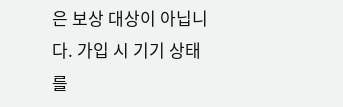은 보상 대상이 아닙니다. 가입 시 기기 상태를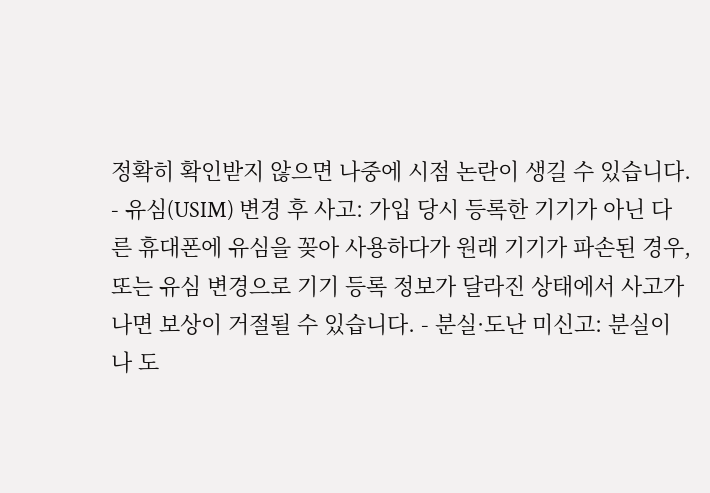정확히 확인받지 않으면 나중에 시점 논란이 생길 수 있습니다. - 유심(USIM) 변경 후 사고: 가입 당시 등록한 기기가 아닌 다른 휴대폰에 유심을 꽂아 사용하다가 원래 기기가 파손된 경우, 또는 유심 변경으로 기기 등록 정보가 달라진 상태에서 사고가 나면 보상이 거절될 수 있습니다. - 분실·도난 미신고: 분실이나 도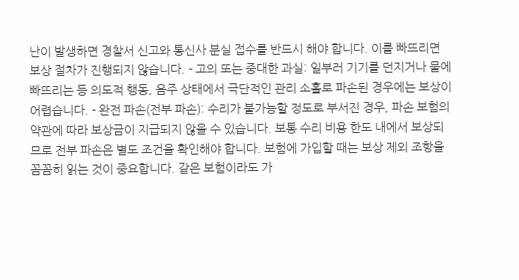난이 발생하면 경찰서 신고와 통신사 분실 접수를 반드시 해야 합니다. 이를 빠뜨리면 보상 절차가 진행되지 않습니다. - 고의 또는 중대한 과실: 일부러 기기를 던지거나 물에 빠뜨리는 등 의도적 행동, 음주 상태에서 극단적인 관리 소홀로 파손된 경우에는 보상이 어렵습니다. - 완전 파손(전부 파손): 수리가 불가능할 정도로 부서진 경우, 파손 보험의 약관에 따라 보상금이 지급되지 않을 수 있습니다. 보통 수리 비용 한도 내에서 보상되므로 전부 파손은 별도 조건을 확인해야 합니다. 보험에 가입할 때는 보상 제외 조항을 꼼꼼히 읽는 것이 중요합니다. 같은 보험이라도 가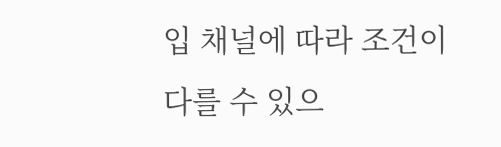입 채널에 따라 조건이 다를 수 있으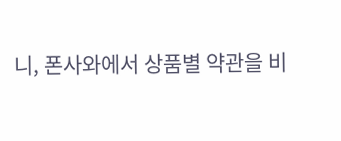니, 폰사와에서 상품별 약관을 비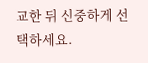교한 뒤 신중하게 선택하세요.